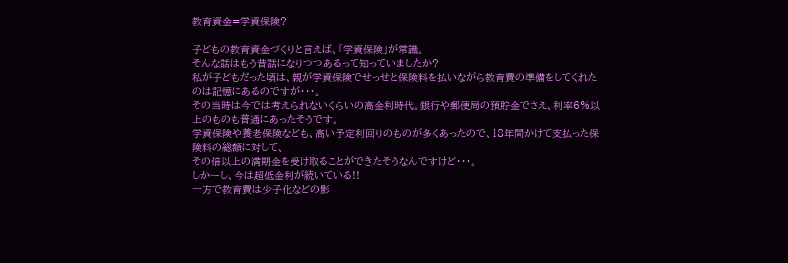教育資金=学資保険?

子どもの教育資金づくりと言えば、「学資保険」が常識。
そんな話はもう昔話になりつつあるって知っていましたか?
私が子どもだった頃は、親が学資保険でせっせと保険料を払いながら教育費の準備をしてくれたのは記憶にあるのですが・・・。
その当時は今では考えられないくらいの高金利時代。銀行や郵便局の預貯金でさえ、利率6%以上のものも普通にあったそうです。
学資保険や養老保険なども、高い予定利回りのものが多くあったので、18年間かけて支払った保険料の総額に対して、
その倍以上の満期金を受け取ることができたそうなんですけど・・・。
しかーし、今は超低金利が続いている!!
一方で教育費は少子化などの影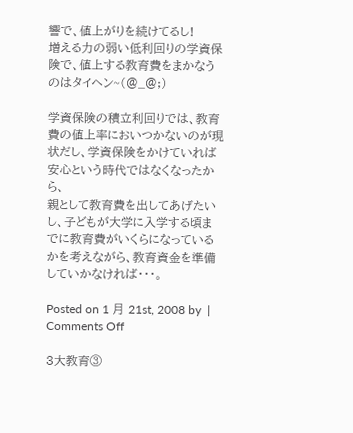響で、値上がりを続けてるし!
増える力の弱い低利回りの学資保険で、値上する教育費をまかなうのはタイヘン~(@_@;)

学資保険の積立利回りでは、教育費の値上率においつかないのが現状だし、学資保険をかけていれば安心という時代ではなくなったから、
親として教育費を出してあげたいし、子どもが大学に入学する頃までに教育費がいくらになっているかを考えながら、教育資金を準備していかなければ・・・。

Posted on 1 月 21st, 2008 by  |  Comments Off

3大教育③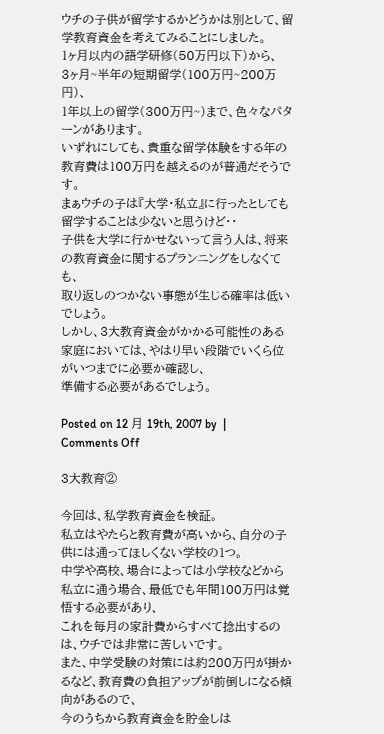ウチの子供が留学するかどうかは別として、留学教育資金を考えてみることにしました。
1ヶ月以内の語学研修(50万円以下)から、
3ヶ月~半年の短期留学(100万円~200万円)、
1年以上の留学(300万円~)まで、色々なパターンがあります。
いずれにしても、貴重な留学体験をする年の教育費は100万円を越えるのが普通だそうです。
まぁウチの子は『大学・私立』に行ったとしても留学することは少ないと思うけど・・
子供を大学に行かせないって言う人は、将来の教育資金に関するプランニングをしなくても、
取り返しのつかない事態が生じる確率は低いでしょう。
しかし、3大教育資金がかかる可能性のある家庭においては、やはり早い段階でいくら位がいつまでに必要か確認し、
準備する必要があるでしょう。

Posted on 12 月 19th, 2007 by  |  Comments Off

3大教育②

今回は、私学教育資金を検証。
私立はやたらと教育費が高いから、自分の子供には通ってほしくない学校の1つ。
中学や高校、場合によっては小学校などから私立に通う場合、最低でも年間100万円は覚悟する必要があり、
これを毎月の家計費からすべて捻出するのは、ウチでは非常に苦しいです。
また、中学受験の対策には約200万円が掛かるなど、教育費の負担アップが前倒しになる傾向があるので、
今のうちから教育資金を貯金しは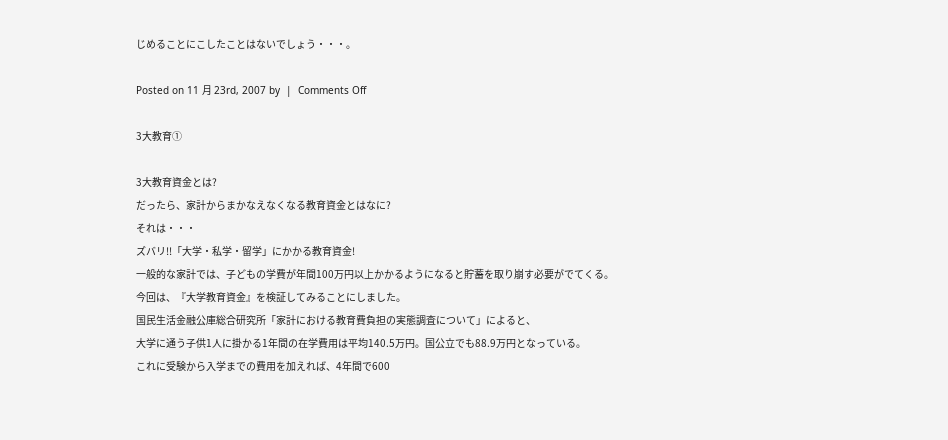じめることにこしたことはないでしょう・・・。

Posted on 11 月 23rd, 2007 by  |  Comments Off

3大教育①

3大教育資金とは?
だったら、家計からまかなえなくなる教育資金とはなに?
それは・・・
ズバリ!!「大学・私学・留学」にかかる教育資金!
一般的な家計では、子どもの学費が年間100万円以上かかるようになると貯蓄を取り崩す必要がでてくる。
今回は、『大学教育資金』を検証してみることにしました。
国民生活金融公庫総合研究所「家計における教育費負担の実態調査について」によると、
大学に通う子供1人に掛かる1年間の在学費用は平均140.5万円。国公立でも88.9万円となっている。
これに受験から入学までの費用を加えれば、4年間で600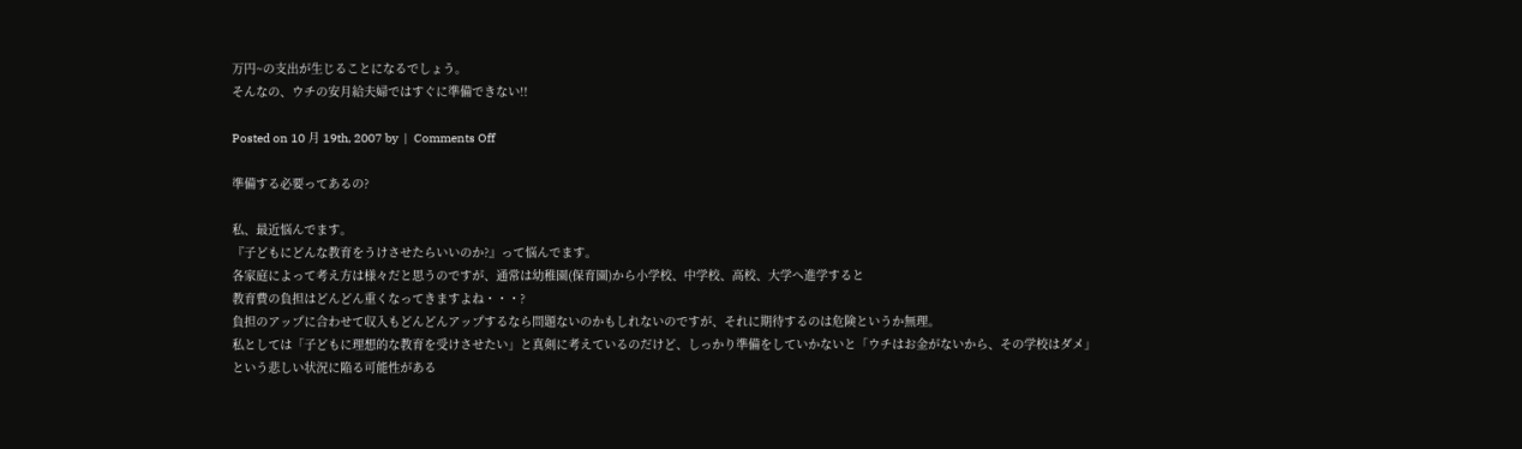万円~の支出が生じることになるでしょう。
そんなの、ウチの安月給夫婦ではすぐに準備できない!!

Posted on 10 月 19th, 2007 by  |  Comments Off

準備する必要ってあるの?

私、最近悩んでます。
『子どもにどんな教育をうけさせたらいいのか?』って悩んでます。
各家庭によって考え方は様々だと思うのですが、通常は幼稚園(保育園)から小学校、中学校、高校、大学へ進学すると
教育費の負担はどんどん重くなってきますよね・・・?
負担のアップに合わせて収入もどんどんアップするなら問題ないのかもしれないのですが、それに期待するのは危険というか無理。
私としては「子どもに理想的な教育を受けさせたい」と真剣に考えているのだけど、しっかり準備をしていかないと「ウチはお金がないから、その学校はダメ」
という悲しい状況に陥る可能性がある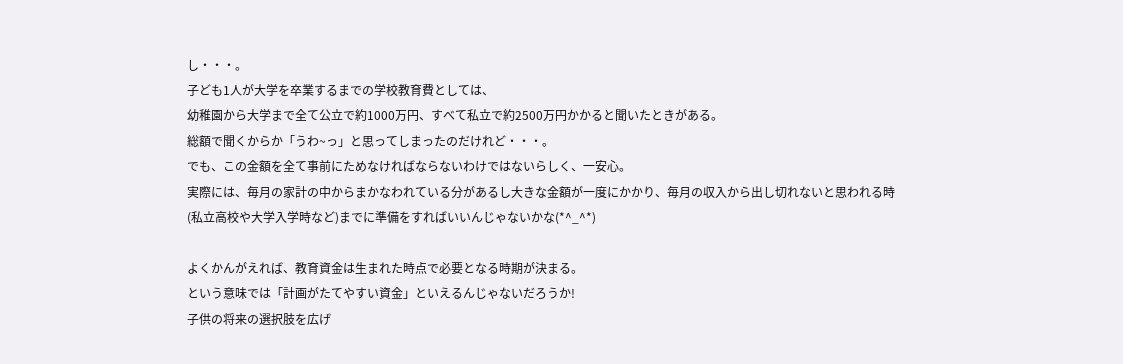し・・・。
子ども1人が大学を卒業するまでの学校教育費としては、
幼稚園から大学まで全て公立で約1000万円、すべて私立で約2500万円かかると聞いたときがある。
総額で聞くからか「うわ~っ」と思ってしまったのだけれど・・・。
でも、この金額を全て事前にためなければならないわけではないらしく、一安心。
実際には、毎月の家計の中からまかなわれている分があるし大きな金額が一度にかかり、毎月の収入から出し切れないと思われる時
(私立高校や大学入学時など)までに準備をすればいいんじゃないかな(*^_^*)

よくかんがえれば、教育資金は生まれた時点で必要となる時期が決まる。
という意味では「計画がたてやすい資金」といえるんじゃないだろうか!
子供の将来の選択肢を広げ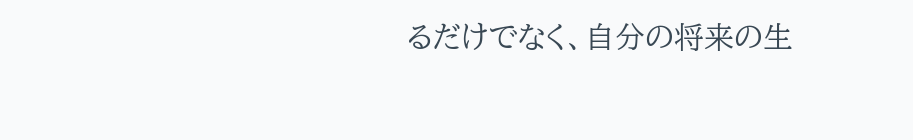るだけでなく、自分の将来の生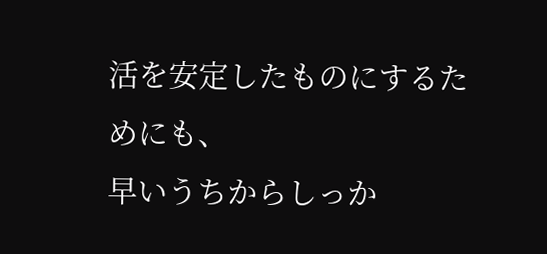活を安定したものにするためにも、
早いうちからしっか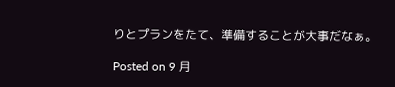りとプランをたて、準備することが大事だなぁ。

Posted on 9 月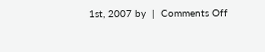1st, 2007 by  |  Comments Off